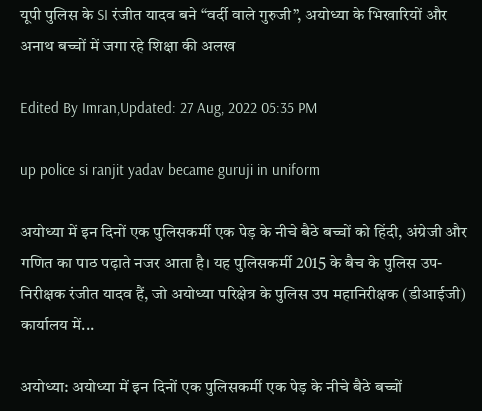यूपी पुलिस के SI रंजीत यादव बने “वर्दी वाले गुरुजी”, अयोध्या के भिखारियों और अनाथ बच्चों में जगा रहे शिक्षा की अलख

Edited By Imran,Updated: 27 Aug, 2022 05:35 PM

up police si ranjit yadav became guruji in uniform

अयोध्या में इन दिनों एक पुलिसकर्मी एक पेड़ के नीचे बैठे बच्चों को हिंदी, अंग्रेजी और गणित का पाठ पढ़ाते नजर आता है। यह पुलिसकर्मी 2015 के बैच के पुलिस उप-निरीक्षक रंजीत यादव हैं, जो अयोध्या परिक्षेत्र के पुलिस उप महानिरीक्षक (डीआईजी) कार्यालय में...

अयोध्या: अयोध्या में इन दिनों एक पुलिसकर्मी एक पेड़ के नीचे बैठे बच्चों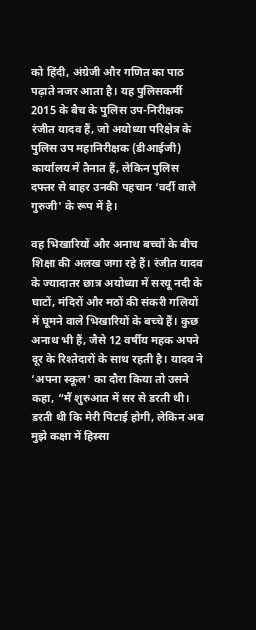को हिंदी, अंग्रेजी और गणित का पाठ पढ़ाते नजर आता है। यह पुलिसकर्मी 2015 के बैच के पुलिस उप-निरीक्षक रंजीत यादव हैं, जो अयोध्या परिक्षेत्र के पुलिस उप महानिरीक्षक (डीआईजी) कार्यालय में तैनात हैं, लेकिन पुलिस दफ्तर से बाहर उनकी पहचान ‘वर्दी वाले गुरुजी' के रूप में है।

वह भिखारियों और अनाथ बच्चों के बीच शिक्षा की अलख जगा रहे हैं। रंजीत यादव के ज्यादातर छात्र अयोध्या में सरयू नदी के घाटों, मंदिरों और मठों की संकरी गलियों में घूमने वाले भिखारियों के बच्‍चे हैं। कुछ अनाथ भी हैं, जैसे 12 वर्षीय महक अपने दूर के रिश्तेदारों के साथ रहती है। यादव ने ‘अपना स्‍कूल' का दौरा किया तो उसने कहा, “मैं शुरुआत में सर से डरती थी। डरती थी कि मेरी पिटाई होगी, लेकिन अब मुझे कक्षा में हिस्सा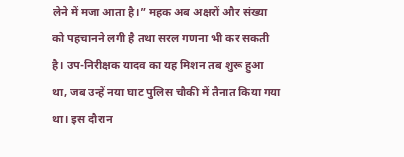लेने में मजा आता है।” महक अब अक्षरों और संख्या को पहचानने लगी है तथा सरल गणना भी कर सकती है। उप-निरीक्षक यादव का यह मिशन तब शुरू हुआ था, जब उन्हें नया घाट पुलिस चौकी में तैनात किया गया था। इस दौरान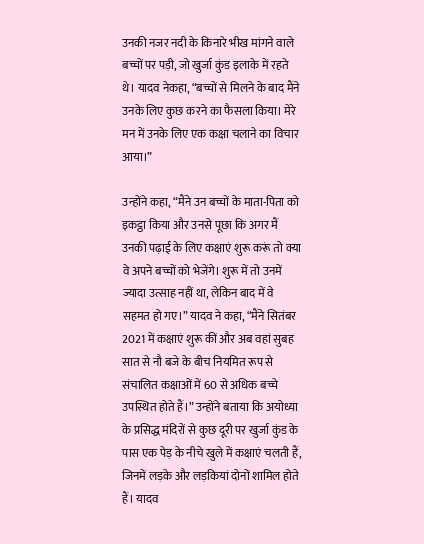उनकी नजर नदी के किनारे भीख मांगने वाले बच्चों पर पड़ी, जो खुर्जा कुंड इलाके में रहते थे। यादव नेकहा, “बच्चों से मिलने के बाद मैंने उनके लिए कुछ करने का फैसला किया। मेरे मन में उनके लिए एक कक्षा चलाने का विचार आया।”

उन्होंने कहा, “मैंने उन बच्चों के माता-पिता को इकट्ठा किया और उनसे पूछा कि अगर मैं उनकी पढ़ाई के लिए कक्षाएं शुरू करूं तो क्या वे अपने बच्चों को भेजेंगे। शुरू में तो उनमें ज्यादा उत्साह नहीं था, लेकिन बाद में वे सहमत हो गए।” यादव ने कहा, “मैंने सितंबर 2021 में कक्षाएं शुरू कीं और अब वहां सुबह सात से नौ बजे के बीच नियमित रूप से संचालित कक्षाओं में 60 से अधिक बच्चे उपस्थित होते हैं।” उन्होंने बताया कि अयोध्या के प्रसिद्ध मंदिरों से कुछ दूरी पर खुर्जा कुंड के पास एक पेड़ के नीचे खुले में कक्षाएं चलती हैं, जिनमें लड़के और लड़कियां दोनों शामिल होते हैं। यादव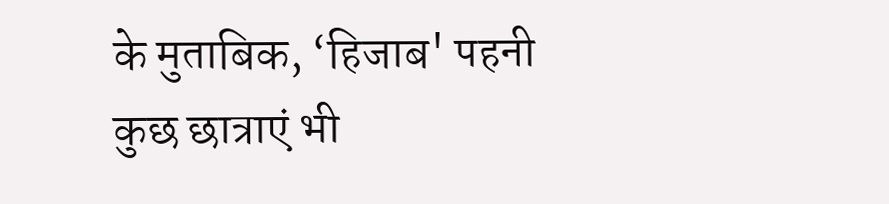के मुताबिक, ‘हिजाब' पहनी कुछ छात्राएं भी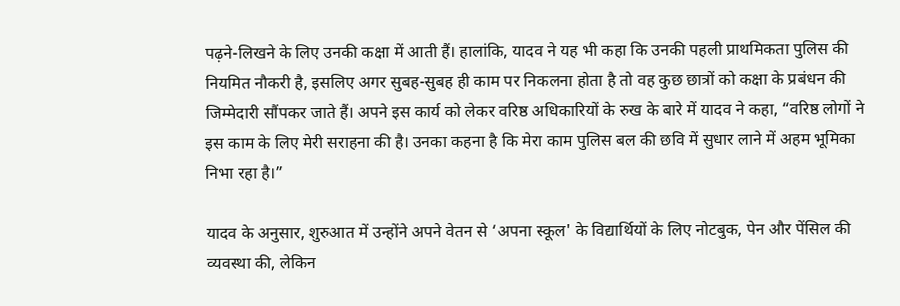पढ़ने-लिखने के लिए उनकी कक्षा में आती हैं। हालांकि, यादव ने यह भी कहा कि उनकी पहली प्राथमिकता पुलिस की नियमित नौकरी है, इसलिए अगर सुबह-सुबह ही काम पर निकलना होता है तो वह कुछ छात्रों को कक्षा के प्रबंधन की जिम्मेदारी सौंपकर जाते हैं। अपने इस कार्य को लेकर वरिष्ठ अधिकारियों के रुख के बारे में यादव ने कहा, “वरिष्ठ लोगों ने इस काम के लिए मेरी सराहना की है। उनका कहना है कि मेरा काम पुलिस बल की छवि में सुधार लाने में अहम भूमिका निभा रहा है।”

यादव के अनुसार, शुरुआत में उन्होंने अपने वेतन से ‘अपना स्कूल' के विद्यार्थियों के लिए नोटबुक, पेन और पेंसिल की व्यवस्था की, लेकिन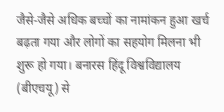जैसे-जैसे अधिक बच्चों का नामांकन हुआ खर्च बढ़ता गया और लोगों का सहयोग मिलना भी शुरू हो गया। बनारस हिंदू विश्वविद्यालय (बीएचयू) से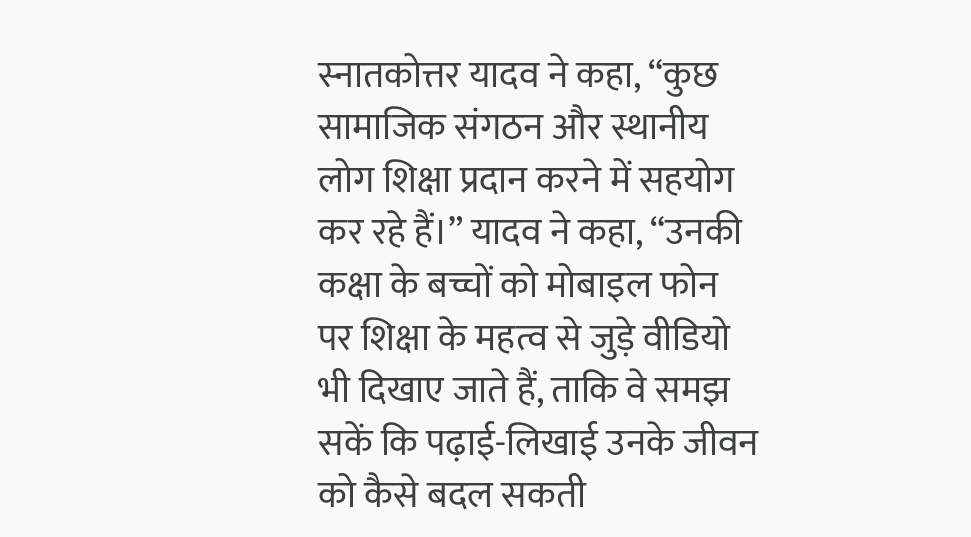स्नातकोत्तर यादव ने कहा, “कुछ सामाजिक संगठन और स्थानीय लोग शिक्षा प्रदान करने में सहयोग कर रहे हैं।” यादव ने कहा, “उनकी कक्षा के बच्चों को मोबाइल फोन पर शिक्षा के महत्व से जुड़े वीडियो भी दिखाए जाते हैं, ताकि वे समझ सकें कि पढ़ाई-लिखाई उनके जीवन को कैसे बदल सकती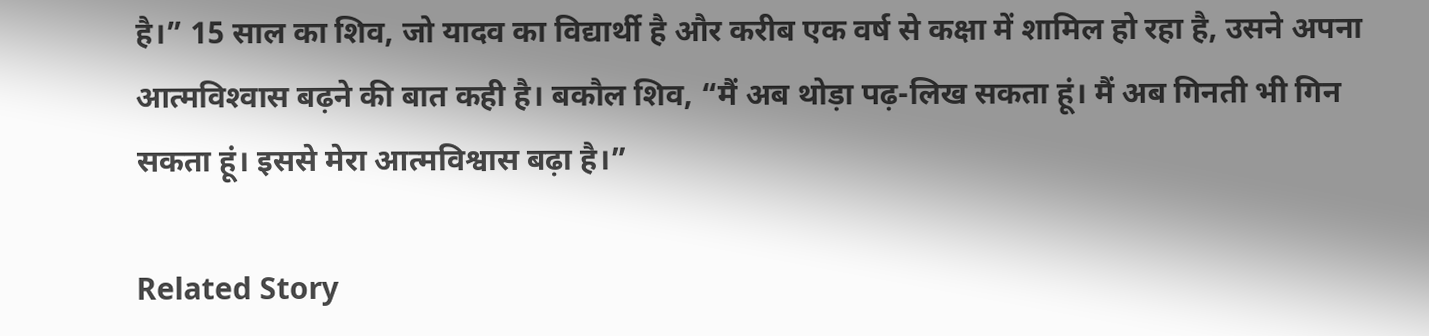है।” 15 साल का शिव, जो यादव का विद्यार्थी है और करीब एक वर्ष से कक्षा में शामिल हो रहा है, उसने अपना आत्‍मविश्‍वास बढ़ने की बात कही है। बकौल शिव, “मैं अब थोड़ा पढ़-लिख सकता हूं। मैं अब गिनती भी गिन सकता हूं। इससे मेरा आत्मविश्वास बढ़ा है।”

Related Story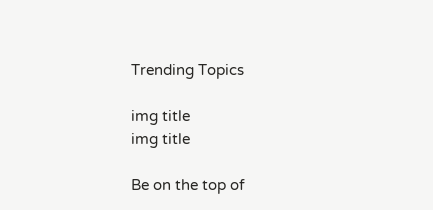Trending Topics

img title
img title

Be on the top of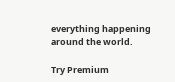everything happening around the world.

Try Premium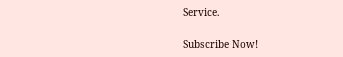Service.

Subscribe Now!